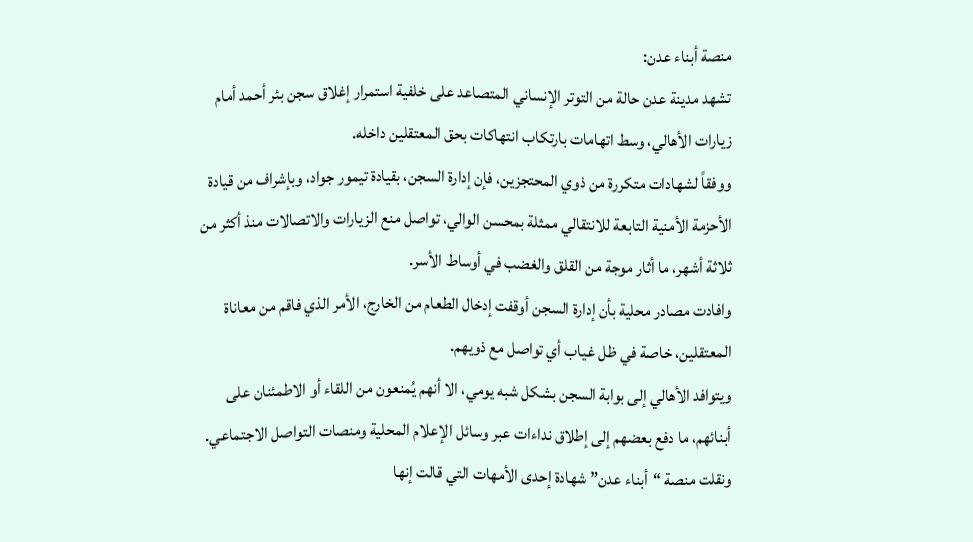منصة أبناء عدن:
تشهد مدينة عدن حالة من التوتر الإنساني المتصاعد على خلفية استمرار إغلاق سجن بئر أحمد أمام زيارات الأهالي، وسط اتهامات بارتكاب انتهاكات بحق المعتقلين داخله.
ووفقاً لشهادات متكررة من ذوي المحتجزين، فإن إدارة السجن، بقيادة تيمور جواد، وبإشراف من قيادة الأحزمة الأمنية التابعة للانتقالي ممثلة بمحسن الوالي، تواصل منع الزيارات والاتصالات منذ أكثر من ثلاثة أشهر، ما أثار موجة من القلق والغضب في أوساط الأسر.
وافادت مصادر محلية بأن إدارة السجن أوقفت إدخال الطعام من الخارج، الأمر الذي فاقم من معاناة المعتقلين، خاصة في ظل غياب أي تواصل مع ذويهم.
ويتوافد الأهالي إلى بوابة السجن بشكل شبه يومي، الا أنهم يُمنعون من اللقاء أو الاطمئنان على أبنائهم، ما دفع بعضهم إلى إطلاق نداءات عبر وسائل الإعلام المحلية ومنصات التواصل الاجتماعي.
ونقلت منصة “أبناء عدن” شهادة إحدى الأمهات التي قالت إنها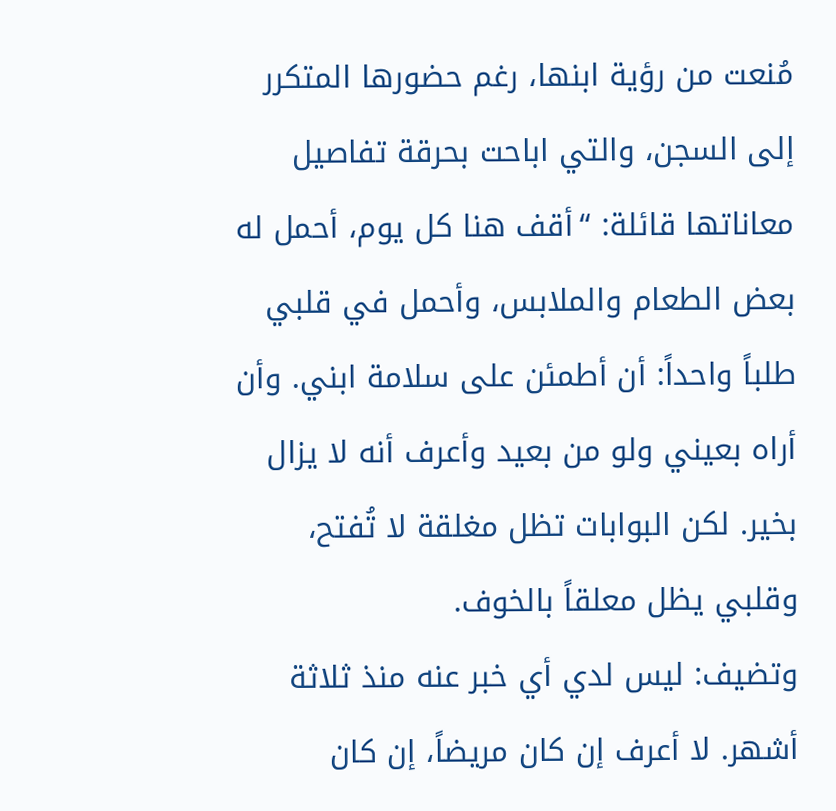مُنعت من رؤية ابنها، رغم حضورها المتكرر إلى السجن، والتي اباحت بحرقة تفاصيل معاناتها قائلة: “أقف هنا كل يوم، أحمل له بعض الطعام والملابس، وأحمل في قلبي طلباً واحداً: أن أطمئن على سلامة ابني. وأن أراه بعيني ولو من بعيد وأعرف أنه لا يزال بخير. لكن البوابات تظل مغلقة لا تُفتح، وقلبي يظل معلقاً بالخوف.
وتضيف: ليس لدي أي خبر عنه منذ ثلاثة أشهر. لا أعرف إن كان مريضاً، إن كان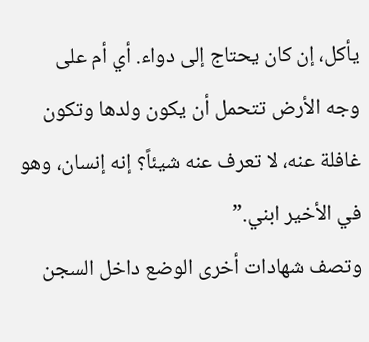يأكل، إن كان يحتاج إلى دواء. أي أم على وجه الأرض تتحمل أن يكون ولدها وتكون غافلة عنه، لا تعرف عنه شيئاً؟ إنه إنسان، وهو في الأخير ابني.”
وتصف شهادات أخرى الوضع داخل السجن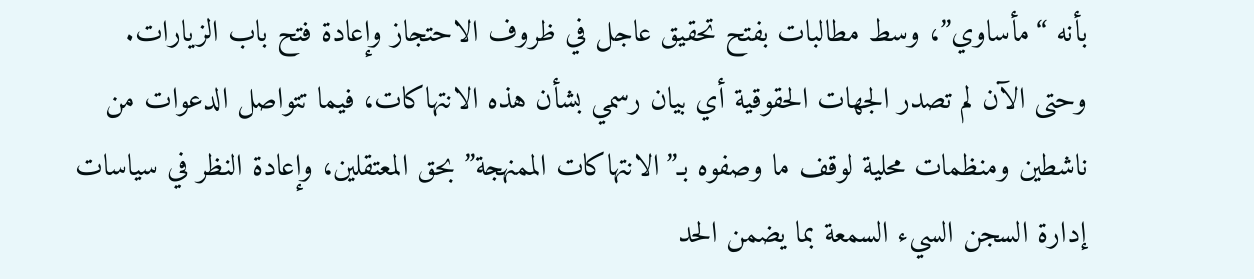بأنه “مأساوي”، وسط مطالبات بفتح تحقيق عاجل في ظروف الاحتجاز وإعادة فتح باب الزيارات.
وحتى الآن لم تصدر الجهات الحقوقية أي بيان رسمي بشأن هذه الانتهاكات، فيما تتواصل الدعوات من ناشطين ومنظمات محلية لوقف ما وصفوه بـ”الانتهاكات الممنهجة” بحق المعتقلين، وإعادة النظر في سياسات إدارة السجن السيء السمعة بما يضمن الحد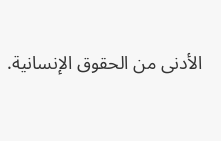الأدنى من الحقوق الإنسانية.